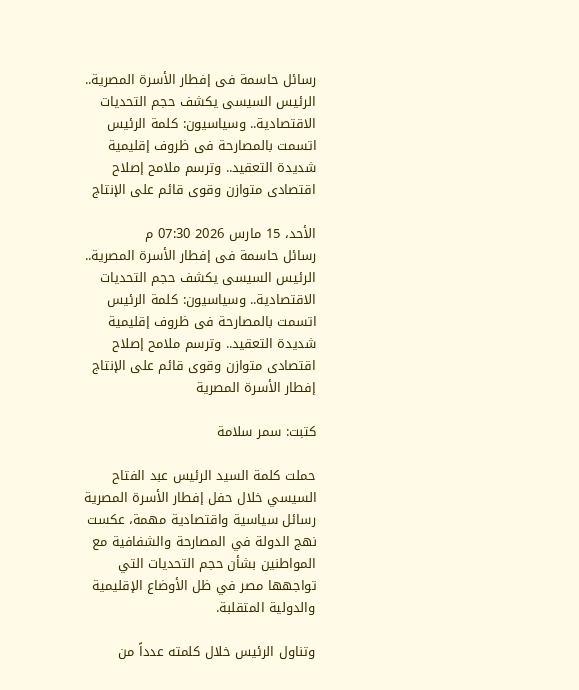رسائل حاسمة فى إفطار الأسرة المصرية.. الرئيس السيسى يكشف حجم التحديات الاقتصادية.. وسياسيون: كلمة الرئيس اتسمت بالمصارحة فى ظروف إقليمية شديدة التعقيد.. وترسم ملامح إصلاح اقتصادى متوازن وقوى قائم على الإنتاج

الأحد، 15 مارس 2026 07:30 م
رسائل حاسمة فى إفطار الأسرة المصرية.. الرئيس السيسى يكشف حجم التحديات الاقتصادية.. وسياسيون: كلمة الرئيس اتسمت بالمصارحة فى ظروف إقليمية شديدة التعقيد.. وترسم ملامح إصلاح اقتصادى متوازن وقوى قائم على الإنتاج إفطار الأسرة المصرية

كتبت: سمر سلامة

حملت كلمة السيد الرئيس عبد الفتاح السيسي خلال حفل إفطار الأسرة المصرية رسائل سياسية واقتصادية مهمة، عكست نهج الدولة في المصارحة والشفافية مع المواطنين بشأن حجم التحديات التي تواجهها مصر في ظل الأوضاع الإقليمية والدولية المتقلبة.

وتناول الرئيس خلال كلمته عدداً من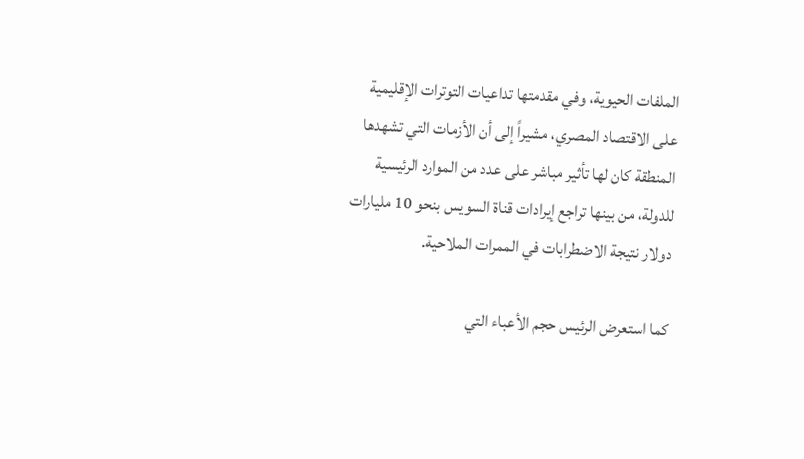الملفات الحيوية، وفي مقدمتها تداعيات التوترات الإقليمية على الاقتصاد المصري، مشيراً إلى أن الأزمات التي تشهدها المنطقة كان لها تأثير مباشر على عدد من الموارد الرئيسية للدولة، من بينها تراجع إيرادات قناة السويس بنحو 10 مليارات دولار نتيجة الاضطرابات في الممرات الملاحية.

كما استعرض الرئيس حجم الأعباء التي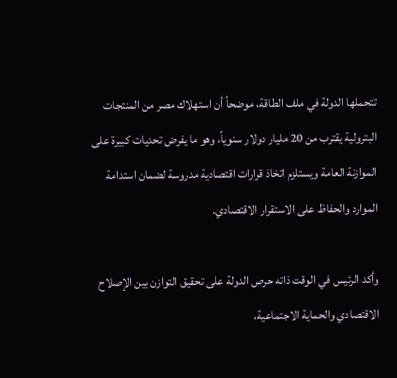تتحملها الدولة في ملف الطاقة، موضحاً أن استهلاك مصر من المنتجات البترولية يقترب من 20 مليار دولار سنوياً، وهو ما يفرض تحديات كبيرة على الموازنة العامة ويستلزم اتخاذ قرارات اقتصادية مدروسة لضمان استدامة الموارد والحفاظ على الاستقرار الاقتصادي.

وأكد الرئيس في الوقت ذاته حرص الدولة على تحقيق التوازن بين الإصلاح الاقتصادي والحماية الاجتماعية،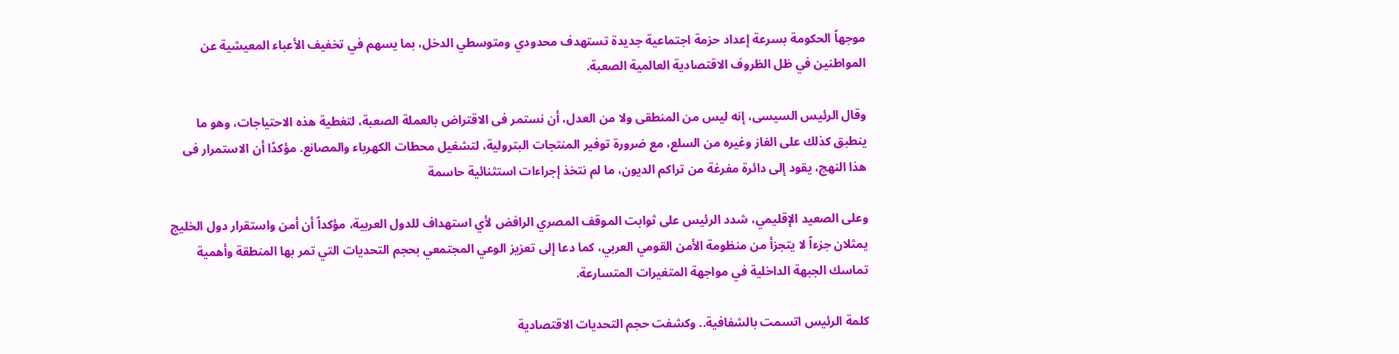موجهاً الحكومة بسرعة إعداد حزمة اجتماعية جديدة تستهدف محدودي ومتوسطي الدخل، بما يسهم في تخفيف الأعباء المعيشية عن المواطنين في ظل الظروف الاقتصادية العالمية الصعبة.

وقال الرئيس السيسى، إنه ليس من المنطقى ولا من العدل، أن نستمر فى الاقتراض بالعملة الصعبة، لتغطية هذه الاحتياجات، وهو ما ينطبق كذلك على الغاز وغيره من السلع، مع ضرورة توفير المنتجات البترولية، لتشغيل محطات الكهرباء والمصانع. مؤكدًا أن الاستمرار فى هذا النهج، يقود إلى دائرة مفرغة من تراكم الديون، ما لم نتخذ إجراءات استثنائية حاسمة

وعلى الصعيد الإقليمي، شدد الرئيس على ثوابت الموقف المصري الرافض لأي استهداف للدول العربية، مؤكداً أن أمن واستقرار دول الخليج يمثلان جزءاً لا يتجزأ من منظومة الأمن القومي العربي، كما دعا إلى تعزيز الوعي المجتمعي بحجم التحديات التي تمر بها المنطقة وأهمية تماسك الجبهة الداخلية في مواجهة المتغيرات المتسارعة.

كلمة الرئيس اتسمت بالشفافية.. وكشفت حجم التحديات الاقتصادية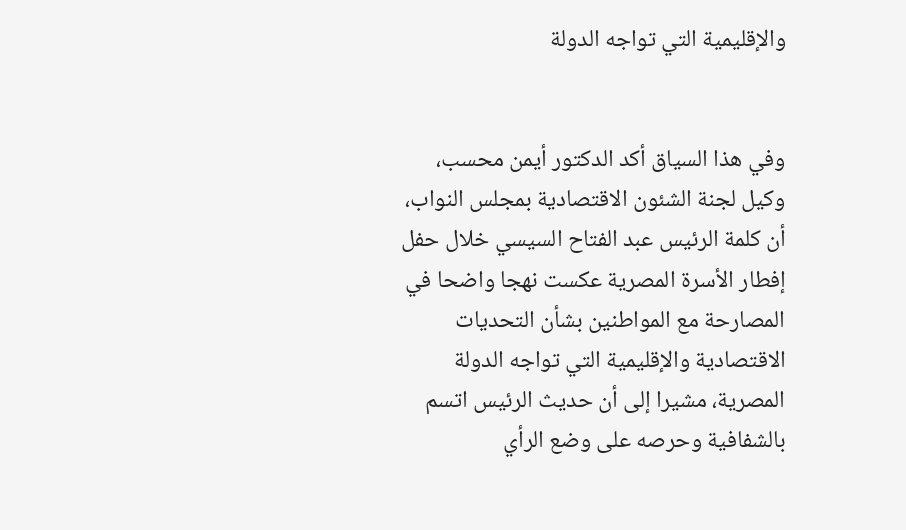والإقليمية التي تواجه الدولة


وفي هذا السياق أكد الدكتور أيمن محسب، وكيل لجنة الشئون الاقتصادية بمجلس النواب، أن كلمة الرئيس عبد الفتاح السيسي خلال حفل إفطار الأسرة المصرية عكست نهجا واضحا في المصارحة مع المواطنين بشأن التحديات الاقتصادية والإقليمية التي تواجه الدولة المصرية، مشيرا إلى أن حديث الرئيس اتسم بالشفافية وحرصه على وضع الرأي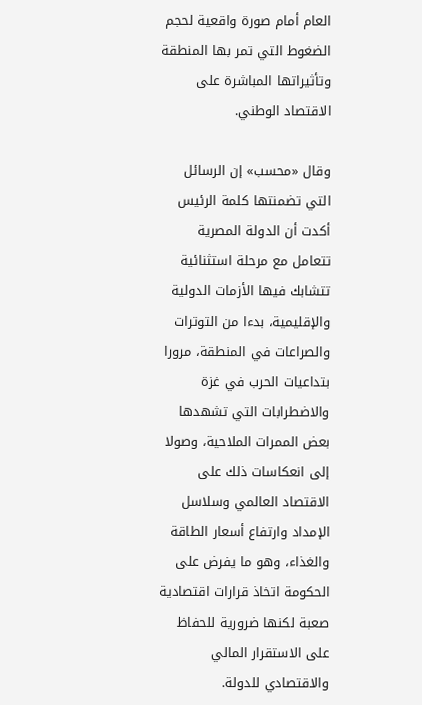العام أمام صورة واقعية لحجم الضغوط التي تمر بها المنطقة وتأثيراتها المباشرة على الاقتصاد الوطني.

وقال «محسب» إن الرسائل التي تضمنتها كلمة الرئيس أكدت أن الدولة المصرية تتعامل مع مرحلة استثنائية تتشابك فيها الأزمات الدولية والإقليمية، بدءا من التوترات والصراعات في المنطقة، مرورا بتداعيات الحرب في غزة والاضطرابات التي تشهدها بعض الممرات الملاحية، وصولا إلى انعكاسات ذلك على الاقتصاد العالمي وسلاسل الإمداد وارتفاع أسعار الطاقة والغذاء، وهو ما يفرض على الحكومة اتخاذ قرارات اقتصادية صعبة لكنها ضرورية للحفاظ على الاستقرار المالي والاقتصادي للدولة.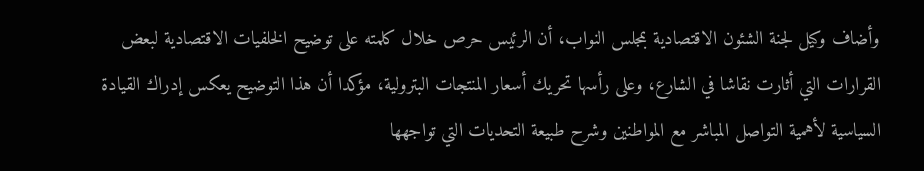وأضاف وكيل لجنة الشئون الاقتصادية بمجلس النواب، أن الرئيس حرص خلال كلمته على توضيح الخلفيات الاقتصادية لبعض القرارات التي أثارت نقاشا في الشارع، وعلى رأسها تحريك أسعار المنتجات البترولية، مؤكدا أن هذا التوضيح يعكس إدراك القيادة السياسية لأهمية التواصل المباشر مع المواطنين وشرح طبيعة التحديات التي تواجهها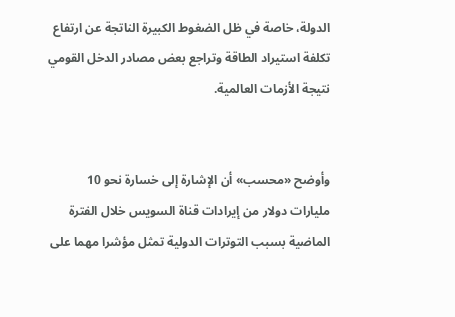الدولة، خاصة في ظل الضغوط الكبيرة الناتجة عن ارتفاع تكلفة استيراد الطاقة وتراجع بعض مصادر الدخل القومي نتيجة الأزمات العالمية.


وأوضح «محسب» أن الإشارة إلى خسارة نحو 10 مليارات دولار من إيرادات قناة السويس خلال الفترة الماضية بسبب التوترات الدولية تمثل مؤشرا مهما على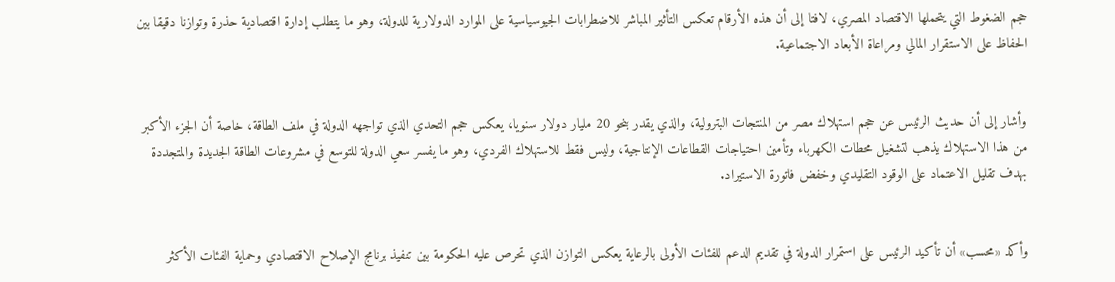حجم الضغوط التي يتحملها الاقتصاد المصري، لافتا إلى أن هذه الأرقام تعكس التأثير المباشر للاضطرابات الجيوسياسية على الموارد الدولارية للدولة، وهو ما يتطلب إدارة اقتصادية حذرة وتوازنا دقيقا بين الحفاظ على الاستقرار المالي ومراعاة الأبعاد الاجتماعية.


وأشار إلى أن حديث الرئيس عن حجم استهلاك مصر من المنتجات البترولية، والذي يقدر بنحو 20 مليار دولار سنويا، يعكس حجم التحدي الذي تواجهه الدولة في ملف الطاقة، خاصة أن الجزء الأكبر من هذا الاستهلاك يذهب لتشغيل محطات الكهرباء وتأمين احتياجات القطاعات الإنتاجية، وليس فقط للاستهلاك الفردي، وهو ما يفسر سعي الدولة للتوسع في مشروعات الطاقة الجديدة والمتجددة بهدف تقليل الاعتماد على الوقود التقليدي وخفض فاتورة الاستيراد.


وأكد «محسب» أن تأكيد الرئيس على استمرار الدولة في تقديم الدعم للفئات الأولى بالرعاية يعكس التوازن الذي تحرص عليه الحكومة بين تنفيذ برنامج الإصلاح الاقتصادي وحماية الفئات الأكثر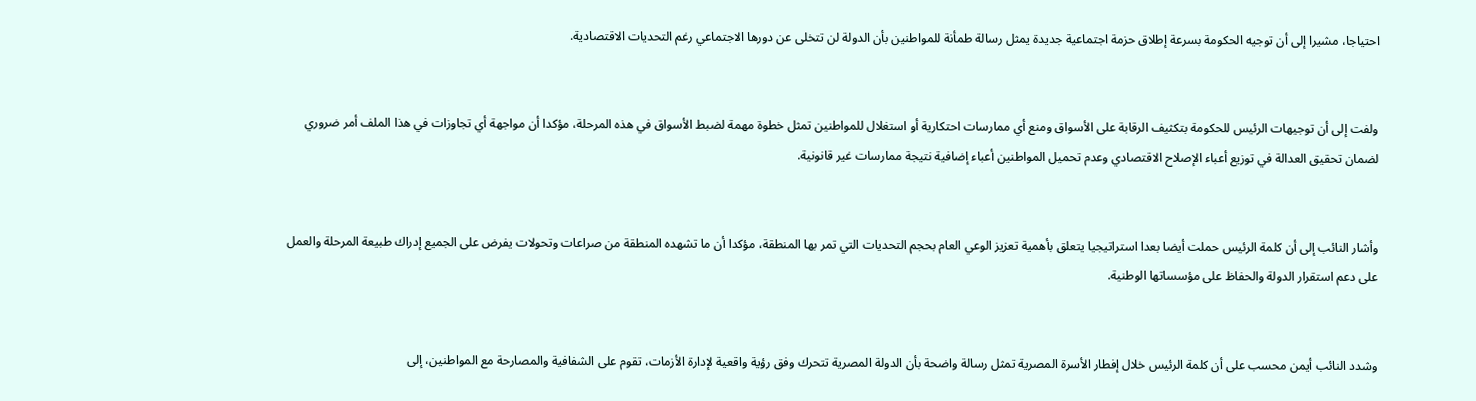احتياجا، مشيرا إلى أن توجيه الحكومة بسرعة إطلاق حزمة اجتماعية جديدة يمثل رسالة طمأنة للمواطنين بأن الدولة لن تتخلى عن دورها الاجتماعي رغم التحديات الاقتصادية.


ولفت إلى أن توجيهات الرئيس للحكومة بتكثيف الرقابة على الأسواق ومنع أي ممارسات احتكارية أو استغلال للمواطنين تمثل خطوة مهمة لضبط الأسواق في هذه المرحلة، مؤكدا أن مواجهة أي تجاوزات في هذا الملف أمر ضروري لضمان تحقيق العدالة في توزيع أعباء الإصلاح الاقتصادي وعدم تحميل المواطنين أعباء إضافية نتيجة ممارسات غير قانونية.


وأشار النائب إلى أن كلمة الرئيس حملت أيضا بعدا استراتيجيا يتعلق بأهمية تعزيز الوعي العام بحجم التحديات التي تمر بها المنطقة، مؤكدا أن ما تشهده المنطقة من صراعات وتحولات يفرض على الجميع إدراك طبيعة المرحلة والعمل على دعم استقرار الدولة والحفاظ على مؤسساتها الوطنية.


وشدد النائب أيمن محسب على أن كلمة الرئيس خلال إفطار الأسرة المصرية تمثل رسالة واضحة بأن الدولة المصرية تتحرك وفق رؤية واقعية لإدارة الأزمات، تقوم على الشفافية والمصارحة مع المواطنين، إلى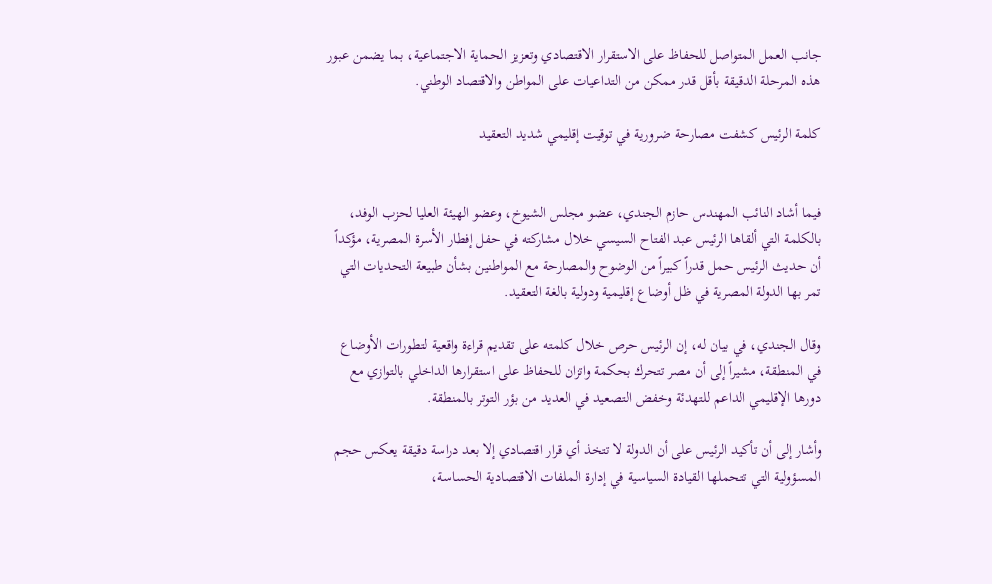جانب العمل المتواصل للحفاظ على الاستقرار الاقتصادي وتعزيز الحماية الاجتماعية، بما يضمن عبور هذه المرحلة الدقيقة بأقل قدر ممكن من التداعيات على المواطن والاقتصاد الوطني.

كلمة الرئيس كشفت مصارحة ضرورية في توقيت إقليمي شديد التعقيد


فيما أشاد النائب المهندس حازم الجندي، عضو مجلس الشيوخ، وعضو الهيئة العليا لحزب الوفد، بالكلمة التي ألقاها الرئيس عبد الفتاح السيسي خلال مشاركته في حفل إفطار الأسرة المصرية، مؤكداً أن حديث الرئيس حمل قدراً كبيراً من الوضوح والمصارحة مع المواطنين بشأن طبيعة التحديات التي تمر بها الدولة المصرية في ظل أوضاع إقليمية ودولية بالغة التعقيد.

وقال الجندي، في بيان له، إن الرئيس حرص خلال كلمته على تقديم قراءة واقعية لتطورات الأوضاع في المنطقة، مشيراً إلى أن مصر تتحرك بحكمة واتزان للحفاظ على استقرارها الداخلي بالتوازي مع دورها الإقليمي الداعم للتهدئة وخفض التصعيد في العديد من بؤر التوتر بالمنطقة.

وأشار إلى أن تأكيد الرئيس على أن الدولة لا تتخذ أي قرار اقتصادي إلا بعد دراسة دقيقة يعكس حجم المسؤولية التي تتحملها القيادة السياسية في إدارة الملفات الاقتصادية الحساسة،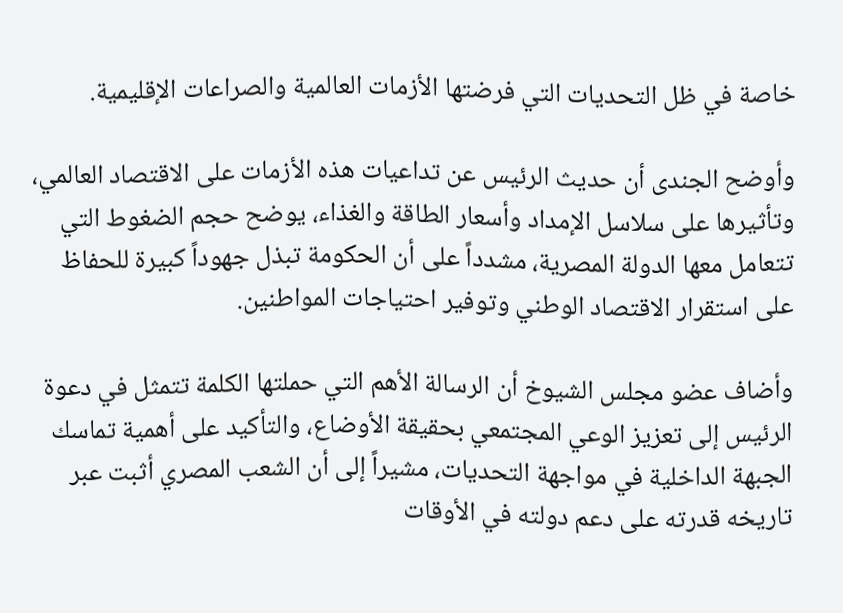خاصة في ظل التحديات التي فرضتها الأزمات العالمية والصراعات الإقليمية.

وأوضح الجندى أن حديث الرئيس عن تداعيات هذه الأزمات على الاقتصاد العالمي، وتأثيرها على سلاسل الإمداد وأسعار الطاقة والغذاء، يوضح حجم الضغوط التي تتعامل معها الدولة المصرية، مشدداً على أن الحكومة تبذل جهوداً كبيرة للحفاظ على استقرار الاقتصاد الوطني وتوفير احتياجات المواطنين.

وأضاف عضو مجلس الشيوخ أن الرسالة الأهم التي حملتها الكلمة تتمثل في دعوة الرئيس إلى تعزيز الوعي المجتمعي بحقيقة الأوضاع، والتأكيد على أهمية تماسك الجبهة الداخلية في مواجهة التحديات، مشيراً إلى أن الشعب المصري أثبت عبر تاريخه قدرته على دعم دولته في الأوقات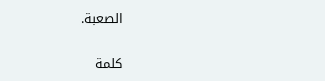الصعبة.

كلمة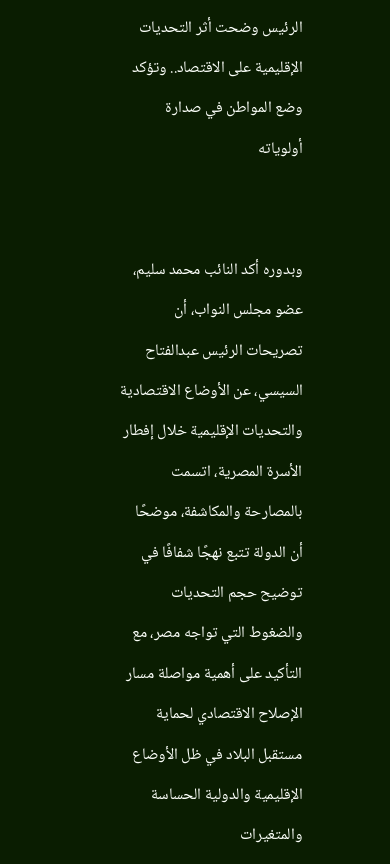الرئيس وضحت أثر التحديات الإقليمية على الاقتصاد.. وتؤكد وضع المواطن في صدارة أولوياته


وبدوره أكد النائب محمد سليم، عضو مجلس النواب، أن تصريحات الرئيس عبدالفتاح السيسي، عن الأوضاع الاقتصادية والتحديات الإقليمية خلال إفطار الأسرة المصرية، اتسمت بالمصارحة والمكاشفة، موضحًا أن الدولة تتبع نهجًا شفافًا في توضيح حجم التحديات والضغوط التي تواجه مصر، مع التأكيد على أهمية مواصلة مسار الإصلاح الاقتصادي لحماية مستقبل البلاد في ظل الأوضاع الإقليمية والدولية الحساسة والمتغيرات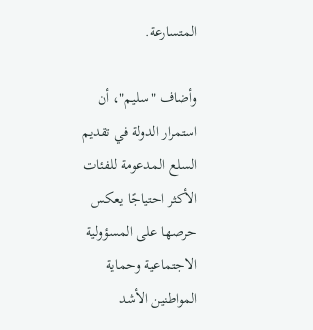المتسارعة.

وأضاف "سليم"، أن استمرار الدولة في تقديم السلع المدعومة للفئات الأكثر احتياجًا يعكس حرصها على المسؤولية الاجتماعية وحماية المواطنين الأشد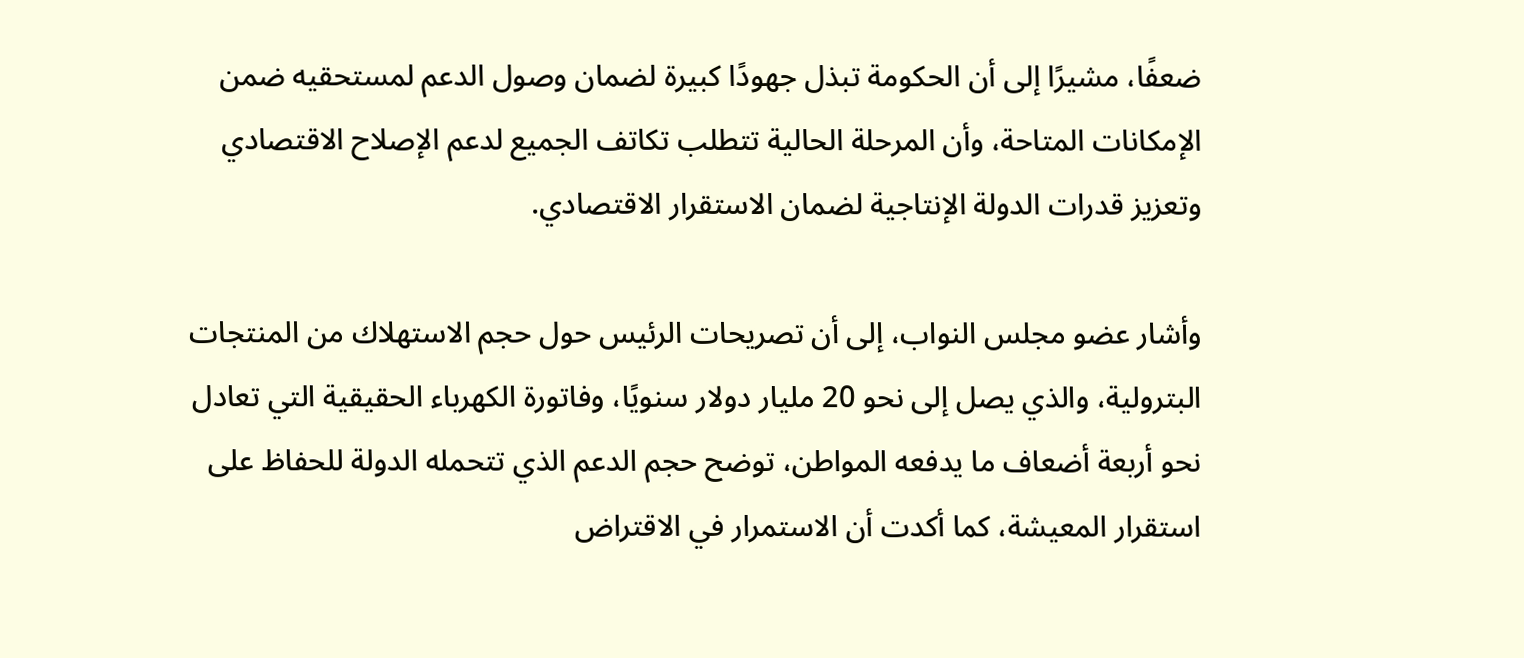ضعفًا، مشيرًا إلى أن الحكومة تبذل جهودًا كبيرة لضمان وصول الدعم لمستحقيه ضمن الإمكانات المتاحة، وأن المرحلة الحالية تتطلب تكاتف الجميع لدعم الإصلاح الاقتصادي وتعزيز قدرات الدولة الإنتاجية لضمان الاستقرار الاقتصادي.

وأشار عضو مجلس النواب، إلى أن تصريحات الرئيس حول حجم الاستهلاك من المنتجات البترولية، والذي يصل إلى نحو 20 مليار دولار سنويًا، وفاتورة الكهرباء الحقيقية التي تعادل نحو أربعة أضعاف ما يدفعه المواطن، توضح حجم الدعم الذي تتحمله الدولة للحفاظ على استقرار المعيشة، كما أكدت أن الاستمرار في الاقتراض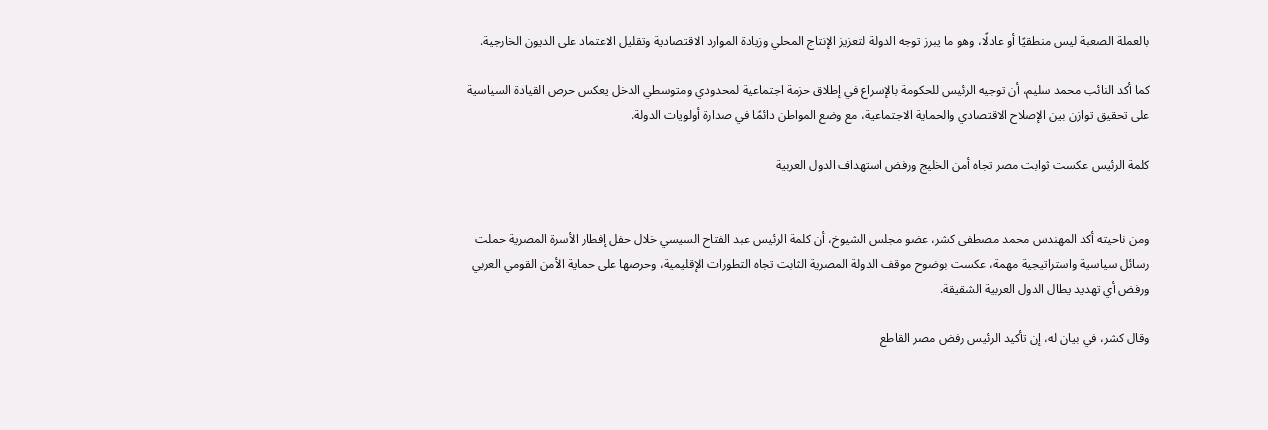بالعملة الصعبة ليس منطقيًا أو عادلًا، وهو ما يبرز توجه الدولة لتعزيز الإنتاج المحلي وزيادة الموارد الاقتصادية وتقليل الاعتماد على الديون الخارجية.

كما أكد النائب محمد سليم، أن توجيه الرئيس للحكومة بالإسراع في إطلاق حزمة اجتماعية لمحدودي ومتوسطي الدخل يعكس حرص القيادة السياسية على تحقيق توازن بين الإصلاح الاقتصادي والحماية الاجتماعية، مع وضع المواطن دائمًا في صدارة أولويات الدولة.

كلمة الرئيس عكست ثوابت مصر تجاه أمن الخليج ورفض استهداف الدول العربية


ومن ناحيته أكد المهندس محمد مصطفى كشر، عضو مجلس الشيوخ، أن كلمة الرئيس عبد الفتاح السيسي خلال حفل إفطار الأسرة المصرية حملت رسائل سياسية واستراتيجية مهمة، عكست بوضوح موقف الدولة المصرية الثابت تجاه التطورات الإقليمية، وحرصها على حماية الأمن القومي العربي ورفض أي تهديد يطال الدول العربية الشقيقة.

وقال كشر، في بيان له، إن تأكيد الرئيس رفض مصر القاطع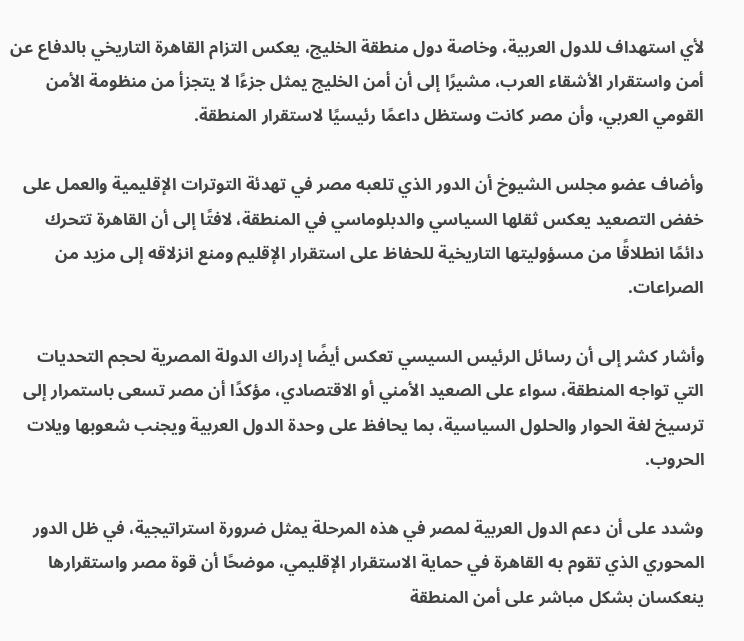لأي استهداف للدول العربية، وخاصة دول منطقة الخليج، يعكس التزام القاهرة التاريخي بالدفاع عن أمن واستقرار الأشقاء العرب، مشيرًا إلى أن أمن الخليج يمثل جزءًا لا يتجزأ من منظومة الأمن القومي العربي، وأن مصر كانت وستظل داعمًا رئيسيًا لاستقرار المنطقة.

وأضاف عضو مجلس الشيوخ أن الدور الذي تلعبه مصر في تهدئة التوترات الإقليمية والعمل على خفض التصعيد يعكس ثقلها السياسي والدبلوماسي في المنطقة، لافتًا إلى أن القاهرة تتحرك دائمًا انطلاقًا من مسؤوليتها التاريخية للحفاظ على استقرار الإقليم ومنع انزلاقه إلى مزيد من الصراعات.

وأشار كشر إلى أن رسائل الرئيس السيسي تعكس أيضًا إدراك الدولة المصرية لحجم التحديات التي تواجه المنطقة، سواء على الصعيد الأمني أو الاقتصادي، مؤكدًا أن مصر تسعى باستمرار إلى ترسيخ لغة الحوار والحلول السياسية، بما يحافظ على وحدة الدول العربية ويجنب شعوبها ويلات الحروب.

وشدد على أن دعم الدول العربية لمصر في هذه المرحلة يمثل ضرورة استراتيجية، في ظل الدور المحوري الذي تقوم به القاهرة في حماية الاستقرار الإقليمي، موضحًا أن قوة مصر واستقرارها ينعكسان بشكل مباشر على أمن المنطقة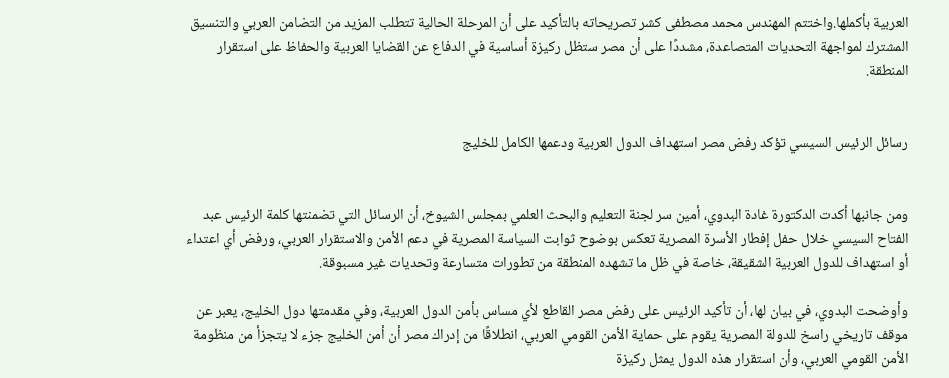العربية بأكملها.واختتم المهندس محمد مصطفى كشر تصريحاته بالتأكيد على أن المرحلة الحالية تتطلب المزيد من التضامن العربي والتنسيق المشترك لمواجهة التحديات المتصاعدة، مشددًا على أن مصر ستظل ركيزة أساسية في الدفاع عن القضايا العربية والحفاظ على استقرار المنطقة.


رسائل الرئيس السيسي تؤكد رفض مصر استهداف الدول العربية ودعمها الكامل للخليج


ومن جانبها أكدت الدكتورة غادة البدوي، أمين سر لجنة التعليم والبحث العلمي بمجلس الشيوخ، أن الرسائل التي تضمنتها كلمة الرئيس عبد الفتاح السيسي خلال حفل إفطار الأسرة المصرية تعكس بوضوح ثوابت السياسة المصرية في دعم الأمن والاستقرار العربي، ورفض أي اعتداء أو استهداف للدول العربية الشقيقة، خاصة في ظل ما تشهده المنطقة من تطورات متسارعة وتحديات غير مسبوقة.

وأوضحت البدوي، في بيان لها، أن تأكيد الرئيس على رفض مصر القاطع لأي مساس بأمن الدول العربية، وفي مقدمتها دول الخليج، يعبر عن موقف تاريخي راسخ للدولة المصرية يقوم على حماية الأمن القومي العربي، انطلاقًا من إدراك مصر أن أمن الخليج جزء لا يتجزأ من منظومة الأمن القومي العربي، وأن استقرار هذه الدول يمثل ركيزة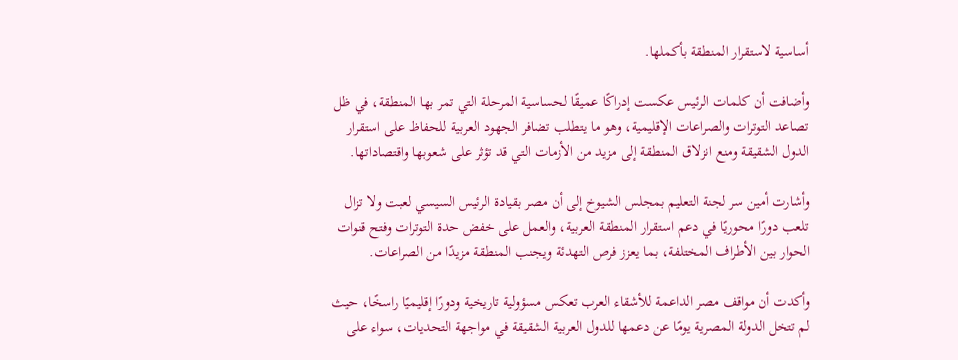أساسية لاستقرار المنطقة بأكملها.

وأضافت أن كلمات الرئيس عكست إدراكًا عميقًا لحساسية المرحلة التي تمر بها المنطقة، في ظل تصاعد التوترات والصراعات الإقليمية، وهو ما يتطلب تضافر الجهود العربية للحفاظ على استقرار الدول الشقيقة ومنع انزلاق المنطقة إلى مزيد من الأزمات التي قد تؤثر على شعوبها واقتصاداتها.

وأشارت أمين سر لجنة التعليم بمجلس الشيوخ إلى أن مصر بقيادة الرئيس السيسي لعبت ولا تزال تلعب دورًا محوريًا في دعم استقرار المنطقة العربية، والعمل على خفض حدة التوترات وفتح قنوات الحوار بين الأطراف المختلفة، بما يعزز فرص التهدئة ويجنب المنطقة مزيدًا من الصراعات.

وأكدت أن مواقف مصر الداعمة للأشقاء العرب تعكس مسؤولية تاريخية ودورًا إقليميًا راسخًا، حيث لم تتخل الدولة المصرية يومًا عن دعمها للدول العربية الشقيقة في مواجهة التحديات، سواء على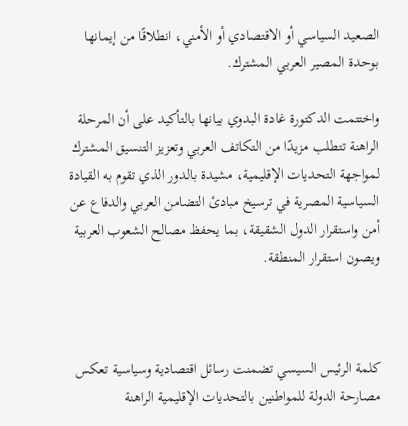الصعيد السياسي أو الاقتصادي أو الأمني، انطلاقًا من إيمانها بوحدة المصير العربي المشترك.

واختتمت الدكتورة غادة البدوي بيانها بالتأكيد على أن المرحلة الراهنة تتطلب مزيدًا من التكاتف العربي وتعزيز التنسيق المشترك لمواجهة التحديات الإقليمية، مشيدة بالدور الذي تقوم به القيادة السياسية المصرية في ترسيخ مبادئ التضامن العربي والدفاع عن أمن واستقرار الدول الشقيقة، بما يحفظ مصالح الشعوب العربية ويصون استقرار المنطقة.



كلمة الرئيس السيسي تضمنت رسائل اقتصادية وسياسية تعكس مصارحة الدولة للمواطنين بالتحديات الإقليمية الراهنة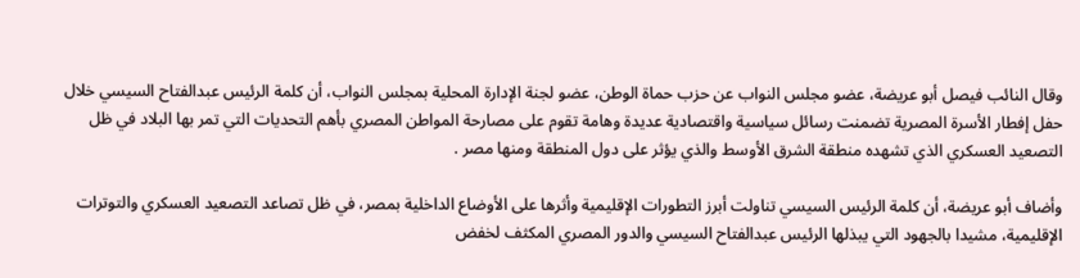وقال النائب فيصل أبو عريضة، عضو مجلس النواب عن حزب حماة الوطن، عضو لجنة الإدارة المحلية بمجلس النواب، أن كلمة الرئيس عبدالفتاح السيسي خلال حفل إفطار الأسرة المصرية تضمنت رسائل سياسية واقتصادية عديدة وهامة تقوم على مصارحة المواطن المصري بأهم التحديات التي تمر بها البلاد في ظل التصعيد العسكري الذي تشهده منطقة الشرق الأوسط والذي يؤثر على دول المنطقة ومنها مصر .

وأضاف أبو عريضة، أن كلمة الرئيس السيسي تناولت أبرز التطورات الإقليمية وأثرها على الأوضاع الداخلية بمصر، في ظل تصاعد التصعيد العسكري والتوترات الإقليمية، مشيدا بالجهود التي يبذلها الرئيس عبدالفتاح السيسي والدور المصري المكثف لخفض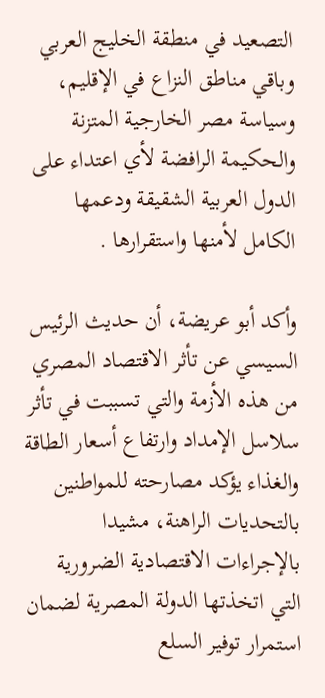التصعيد في منطقة الخليج العربي وباقي مناطق النزاع في الإقليم، وسياسة مصر الخارجية المتزنة والحكيمة الرافضة لأي اعتداء على الدول العربية الشقيقة ودعمها الكامل لأمنها واستقرارها .

وأكد أبو عريضة، أن حديث الرئيس السيسي عن تأثر الاقتصاد المصري من هذه الأزمة والتي تسببت في تأثر سلاسل الإمداد وارتفاع أسعار الطاقة والغذاء يؤكد مصارحته للمواطنين بالتحديات الراهنة، مشيدا بالإجراءات الاقتصادية الضرورية التي اتخذتها الدولة المصرية لضمان استمرار توفير السلع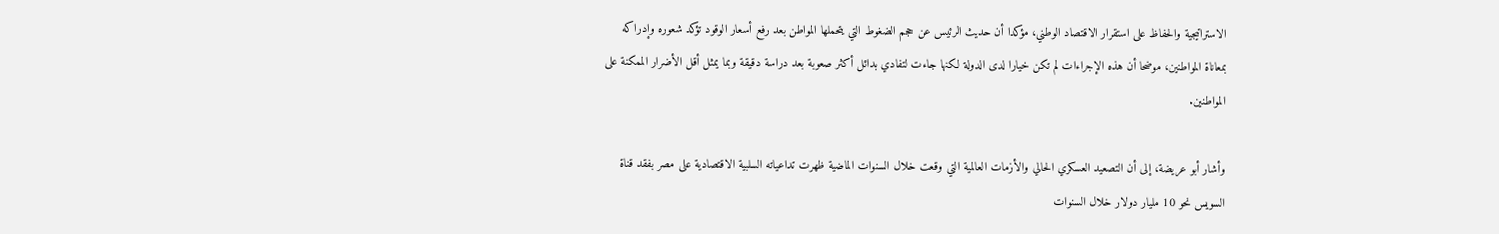الاستراتيجية والحفاظ على استقرار الاقتصاد الوطني، مؤكدا أن حديث الرئيس عن حجم الضغوط التي يتحملها المواطن بعد رفع أسعار الوقود تؤكد شعوره وإدراكه بمعاناة المواطنين، موضحا أن هذه الإجراءات لم تكن خيارا لدى الدولة لكنها جاءت لتفادي بدائل أكثر صعوبة بعد دراسة دقيقة وبما يمثل أقل الأضرار الممكنة على المواطنين.

وأشار أبو عريضة، إلى أن التصعيد العسكري الحالي والأزمات العالمية التي وقعت خلال السنوات الماضية ظهرت تداعياته السلبية الاقتصادية على مصر بفقد قناة السويس نحو 10 مليار دولار خلال السنوات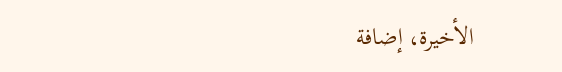الأخيرة، إضافة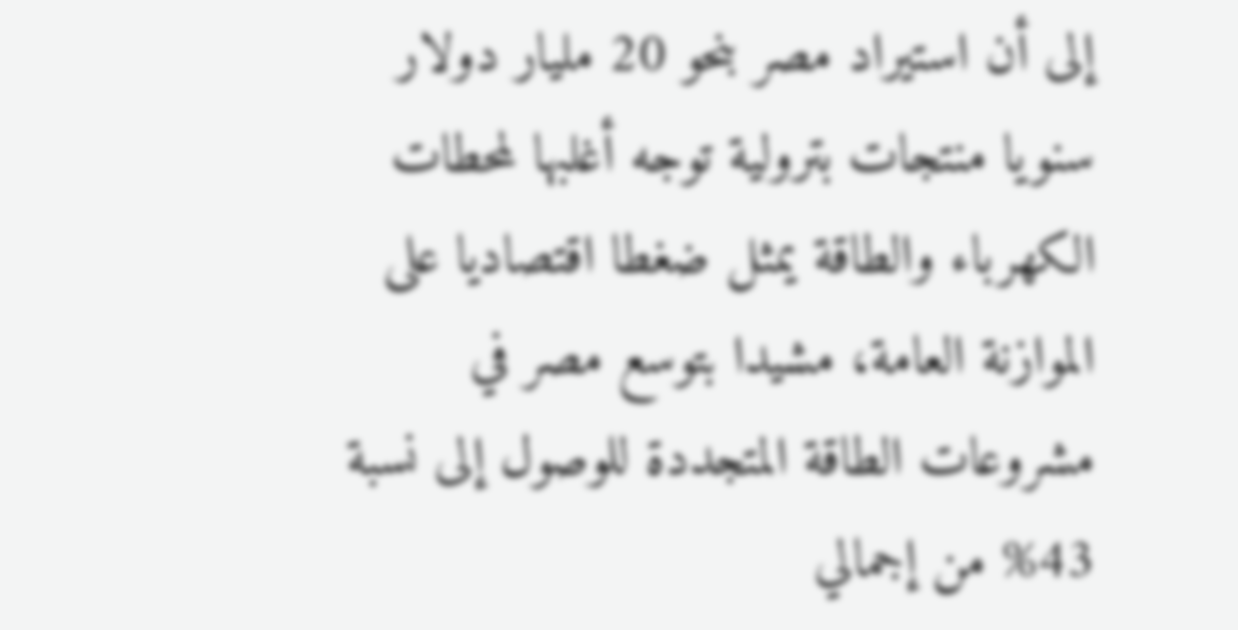إلى أن استيراد مصر بنحو 20 مليار دولار سنويا منتجات بترولية توجه أغلبها لمحطات الكهرباء والطاقة يمثل ضغطا اقتصاديا على الموازنة العامة، مشيدا بتوسع مصر في مشروعات الطاقة المتجددة للوصول إلى نسبة 43% من إجمالي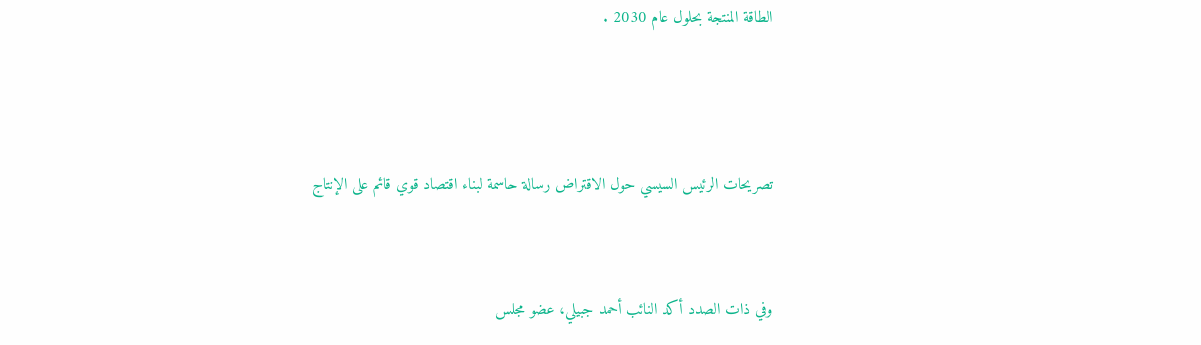الطاقة المنتجة بحلول عام 2030 .



تصريحات الرئيس السيسي حول الاقتراض رسالة حاسمة لبناء اقتصاد قوي قائم على الإنتاج


وفي ذات الصدد أكد النائب أحمد جبيلي، عضو مجلس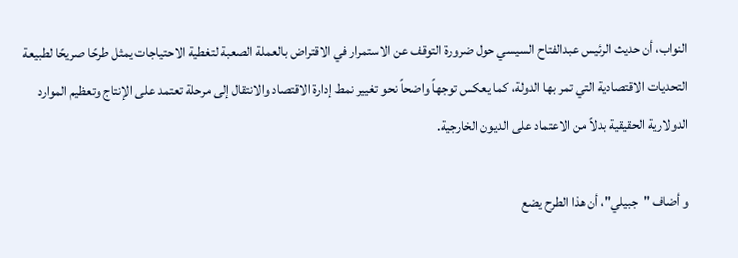النواب، أن حديث الرئيس عبدالفتاح السيسي حول ضرورة التوقف عن الاستمرار في الاقتراض بالعملة الصعبة لتغطية الاحتياجات يمثل طرحًا صريحًا لطبيعة التحديات الاقتصادية التي تمر بها الدولة، كما يعكس توجهاً واضحاً نحو تغيير نمط إدارة الاقتصاد والانتقال إلى مرحلة تعتمد على الإنتاج وتعظيم الموارد الدولارية الحقيقية بدلاً من الاعتماد على الديون الخارجية.

و أضاف "جبيلي"، أن هذا الطرح يضع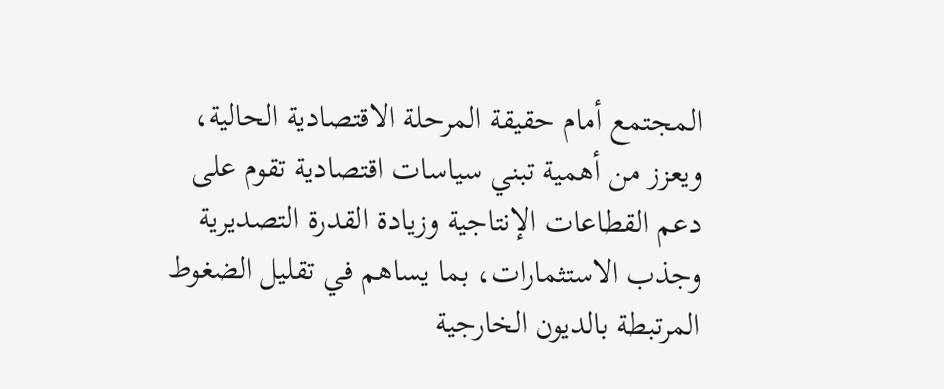المجتمع أمام حقيقة المرحلة الاقتصادية الحالية، ويعزز من أهمية تبني سياسات اقتصادية تقوم على دعم القطاعات الإنتاجية وزيادة القدرة التصديرية وجذب الاستثمارات، بما يساهم في تقليل الضغوط المرتبطة بالديون الخارجية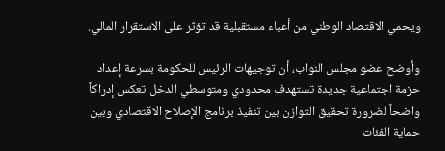ويحمي الاقتصاد الوطني من أعباء مستقبلية قد تؤثر على الاستقرار المالي.

وأوضح عضو مجلس النواب، أن توجيهات الرئيس للحكومة بسرعة إعداد حزمة اجتماعية جديدة تستهدف محدودي ومتوسطي الدخل تعكس إدراكاً واضحاً لضرورة تحقيق التوازن بين تنفيذ برنامج الإصلاح الاقتصادي وبين حماية الفئات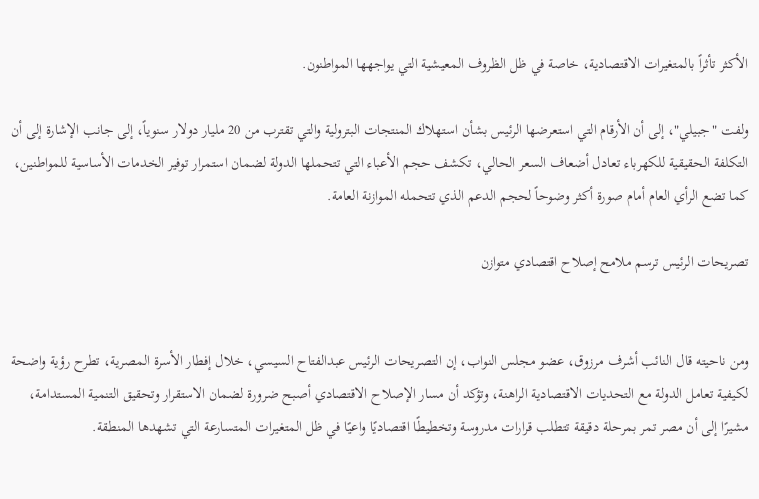الأكثر تأثراً بالمتغيرات الاقتصادية، خاصة في ظل الظروف المعيشية التي يواجهها المواطنون.

ولفت "جبيلي"، إلى أن الأرقام التي استعرضها الرئيس بشأن استهلاك المنتجات البترولية والتي تقترب من 20 مليار دولار سنوياً، إلى جانب الإشارة إلى أن التكلفة الحقيقية للكهرباء تعادل أضعاف السعر الحالي، تكشف حجم الأعباء التي تتحملها الدولة لضمان استمرار توفير الخدمات الأساسية للمواطنين، كما تضع الرأي العام أمام صورة أكثر وضوحاً لحجم الدعم الذي تتحمله الموازنة العامة.

تصريحات الرئيس ترسم ملامح إصلاح اقتصادي متوازن


ومن ناحيته قال النائب أشرف مرزوق، عضو مجلس النواب، إن التصريحات الرئيس عبدالفتاح السيسي، خلال إفطار الأسرة المصرية، تطرح رؤية واضحة لكيفية تعامل الدولة مع التحديات الاقتصادية الراهنة، وتؤكد أن مسار الإصلاح الاقتصادي أصبح ضرورة لضمان الاستقرار وتحقيق التنمية المستدامة، مشيرًا إلى أن مصر تمر بمرحلة دقيقة تتطلب قرارات مدروسة وتخطيطًا اقتصاديًا واعيًا في ظل المتغيرات المتسارعة التي تشهدها المنطقة.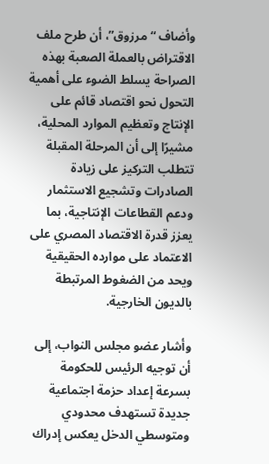وأضاف “مرزوق”، أن طرح ملف الاقتراض بالعملة الصعبة بهذه الصراحة يسلط الضوء على أهمية التحول نحو اقتصاد قائم على الإنتاج وتعظيم الموارد المحلية، مشيرًا إلى أن المرحلة المقبلة تتطلب التركيز على زيادة الصادرات وتشجيع الاستثمار ودعم القطاعات الإنتاجية، بما يعزز قدرة الاقتصاد المصري على الاعتماد على موارده الحقيقية ويحد من الضغوط المرتبطة بالديون الخارجية.

وأشار عضو مجلس النواب، إلى أن توجيه الرئيس للحكومة بسرعة إعداد حزمة اجتماعية جديدة تستهدف محدودي ومتوسطي الدخل يعكس إدراك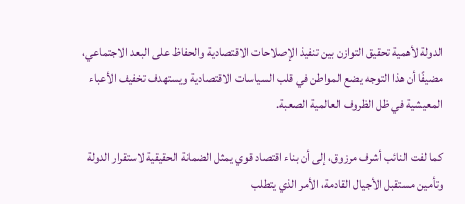الدولة لأهمية تحقيق التوازن بين تنفيذ الإصلاحات الاقتصادية والحفاظ على البعد الاجتماعي، مضيفًا أن هذا التوجه يضع المواطن في قلب السياسات الاقتصادية ويستهدف تخفيف الأعباء المعيشية في ظل الظروف العالمية الصعبة.

كما لفت النائب أشرف مرزوق، إلى أن بناء اقتصاد قوي يمثل الضمانة الحقيقية لاستقرار الدولة وتأمين مستقبل الأجيال القادمة، الأمر الذي يتطلب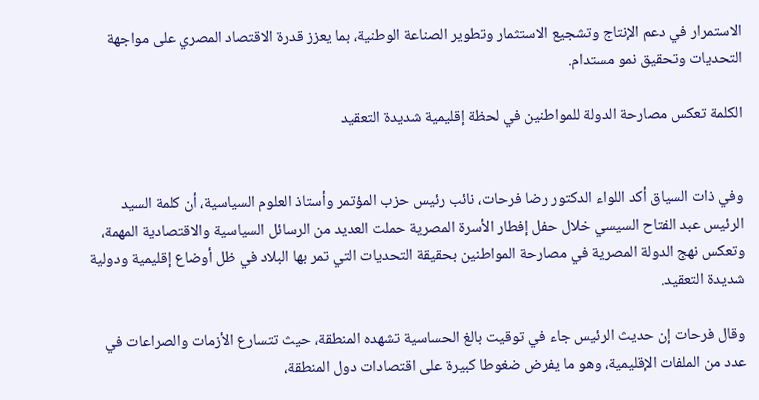الاستمرار في دعم الإنتاج وتشجيع الاستثمار وتطوير الصناعة الوطنية، بما يعزز قدرة الاقتصاد المصري على مواجهة التحديات وتحقيق نمو مستدام.

الكلمة تعكس مصارحة الدولة للمواطنين في لحظة إقليمية شديدة التعقيد


وفي ذات السياق أكد اللواء الدكتور رضا فرحات، نائب رئيس حزب المؤتمر وأستاذ العلوم السياسية، أن كلمة السيد الرئيس عبد الفتاح السيسي خلال حفل إفطار الأسرة المصرية حملت العديد من الرسائل السياسية والاقتصادية المهمة، وتعكس نهج الدولة المصرية في مصارحة المواطنين بحقيقة التحديات التي تمر بها البلاد في ظل أوضاع إقليمية ودولية شديدة التعقيد.

وقال فرحات إن حديث الرئيس جاء في توقيت بالغ الحساسية تشهده المنطقة، حيث تتسارع الأزمات والصراعات في عدد من الملفات الإقليمية، وهو ما يفرض ضغوطا كبيرة على اقتصادات دول المنطقة،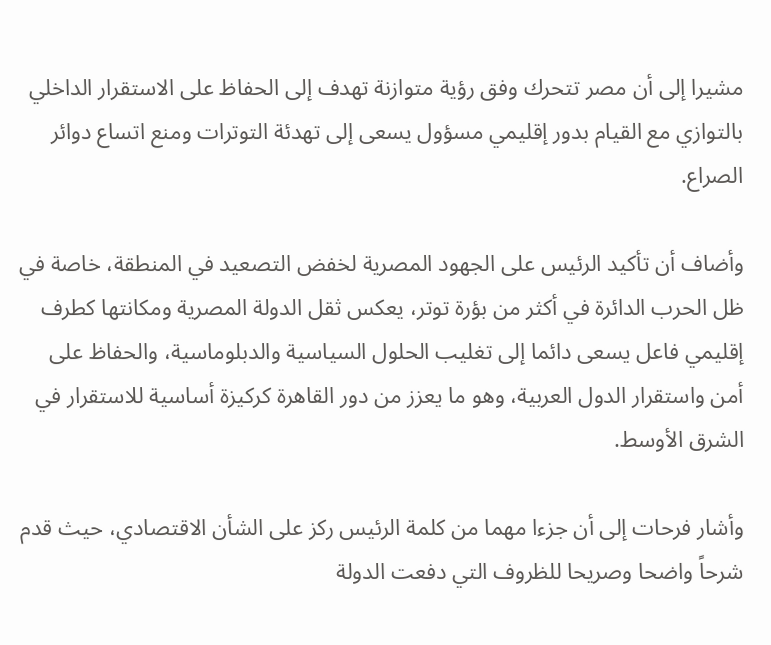مشيرا إلى أن مصر تتحرك وفق رؤية متوازنة تهدف إلى الحفاظ على الاستقرار الداخلي بالتوازي مع القيام بدور إقليمي مسؤول يسعى إلى تهدئة التوترات ومنع اتساع دوائر الصراع.

وأضاف أن تأكيد الرئيس على الجهود المصرية لخفض التصعيد في المنطقة، خاصة في ظل الحرب الدائرة في أكثر من بؤرة توتر، يعكس ثقل الدولة المصرية ومكانتها كطرف إقليمي فاعل يسعى دائما إلى تغليب الحلول السياسية والدبلوماسية، والحفاظ على أمن واستقرار الدول العربية، وهو ما يعزز من دور القاهرة كركيزة أساسية للاستقرار في الشرق الأوسط.

وأشار فرحات إلى أن جزءا مهما من كلمة الرئيس ركز على الشأن الاقتصادي، حيث قدم شرحاً واضحا وصريحا للظروف التي دفعت الدولة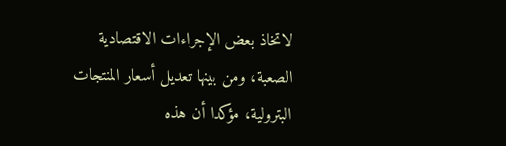لاتخاذ بعض الإجراءات الاقتصادية الصعبة، ومن بينها تعديل أسعار المنتجات البترولية، مؤكدا أن هذه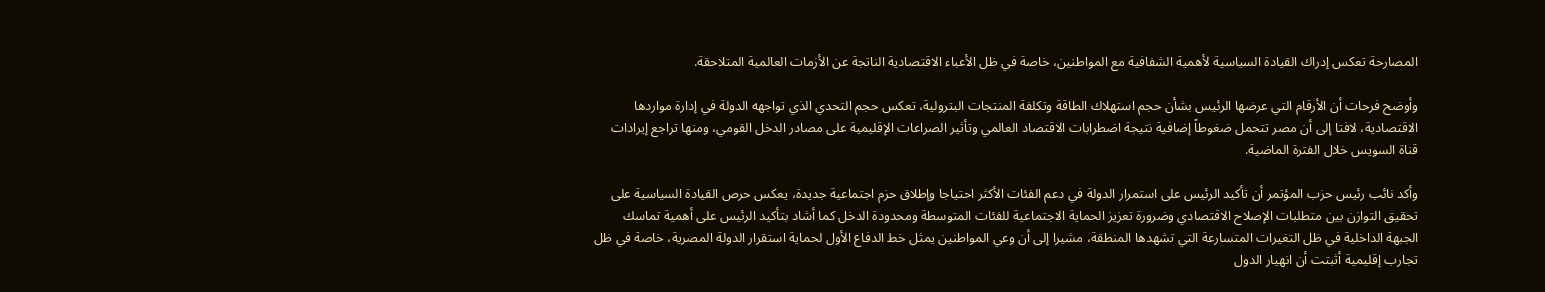المصارحة تعكس إدراك القيادة السياسية لأهمية الشفافية مع المواطنين، خاصة في ظل الأعباء الاقتصادية الناتجة عن الأزمات العالمية المتلاحقة.

وأوضح فرحات أن الأرقام التي عرضها الرئيس بشأن حجم استهلاك الطاقة وتكلفة المنتجات البترولية، تعكس حجم التحدي الذي تواجهه الدولة في إدارة مواردها الاقتصادية، لافتا إلى أن مصر تتحمل ضغوطاً إضافية نتيجة اضطرابات الاقتصاد العالمي وتأثير الصراعات الإقليمية على مصادر الدخل القومي، ومنها تراجع إيرادات قناة السويس خلال الفترة الماضية.

وأكد نائب رئيس حزب المؤتمر أن تأكيد الرئيس على استمرار الدولة في دعم الفئات الأكثر احتياجا وإطلاق حزم اجتماعية جديدة، يعكس حرص القيادة السياسية على تحقيق التوازن بين متطلبات الإصلاح الاقتصادي وضرورة تعزيز الحماية الاجتماعية للفئات المتوسطة ومحدودة الدخل كما أشاد بتأكيد الرئيس على أهمية تماسك الجبهة الداخلية في ظل التغيرات المتسارعة التي تشهدها المنطقة، مشيرا إلى أن وعي المواطنين يمثل خط الدفاع الأول لحماية استقرار الدولة المصرية، خاصة في ظل تجارب إقليمية أثبتت أن انهيار الدول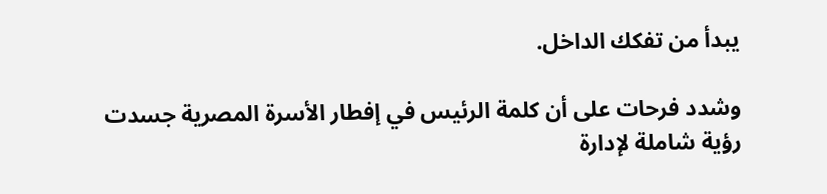يبدأ من تفكك الداخل.

وشدد فرحات على أن كلمة الرئيس في إفطار الأسرة المصرية جسدت رؤية شاملة لإدارة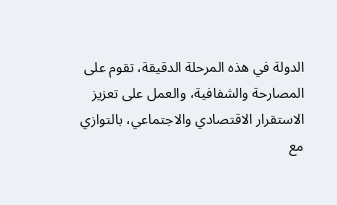الدولة في هذه المرحلة الدقيقة، تقوم على المصارحة والشفافية، والعمل على تعزيز الاستقرار الاقتصادي والاجتماعي، بالتوازي مع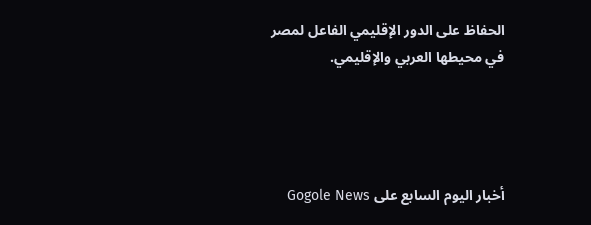الحفاظ على الدور الإقليمي الفاعل لمصر في محيطها العربي والإقليمي.




أخبار اليوم السابع على Gogole News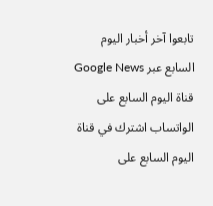تابعوا آخر أخبار اليوم السابع عبر Google News
قناة اليوم السابع على الواتساب اشترك في قناة اليوم السابع على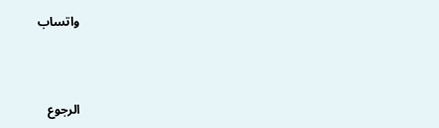واتساب



الرجوع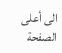الى أعلى الصفحة